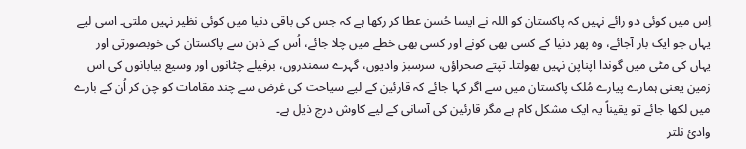اِس میں کوئی دو رائے نہیں کہ پاکستان کو اللہ نے ایسا حُسن عطا کر رکھا ہے کہ جس کی باقی دنیا میں کوئی نظیر نہیں ملتی۔ اسی لیے یہاں جو ایک بار آجائے، وہ پھر دنیا کے کسی بھی کونے اور کسی بھی خطے میں چلا جائے، اُس کے ذہن سے پاکستان کی خوبصورتی اور یہاں کی مٹی میں گوندا اپناپن نہیں بھولتا۔ تپتے صحراؤں، سرسبز وادیوں، گہرے سمندروں، برفیلے چٹانوں اور وسیع بیابانوں کی اس زمین یعنی ہمارے پیارے مُلک پاکستان میں سے اگر کہا جائے کہ قارئین کے لیے سیاحت کی غرض سے چند مقامات کو چن کر اُن کے بارے میں لکھا جائے تو یقیناً یہ ایک مشکل کام ہے مگر قارئین کی آسانی کے لیے کاوش درج ذیل ہے۔
وادئ نلتر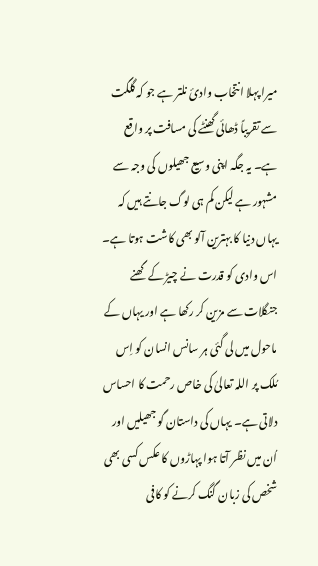میرا پہلا انتخاب وادئ نلتر ہے جو کہ گلگت سے تقریباً ڈھائی گھنٹے کی مسافت پر واقع ہے۔ یہ جگہ اپنی وسیع جھیلوں کی وجہ سے مشہور ہے لیکن کم ہی لوگ جانتے ہیں کہ یہاں دنیا کا بہترین آلو بھی کاشت ہوتا ہے۔
اس وادی کو قدرت نے چیڑ کے گھنے جنگلات سے مزین کر رکھا ہے اور یہاں کے ماحول میں لی گئی ہر سانس انسان کو اِس مُلک پر اللہ تعالیٰ کی خاص رحمت کا احساس دلاتی ہے۔ یہاں کی داستان گو جھیلیں اور اُن میں نظر آتا ہوا پہاڑوں کا عکس کسی بھی شخص کی زبان گنگ کرنے کو کافی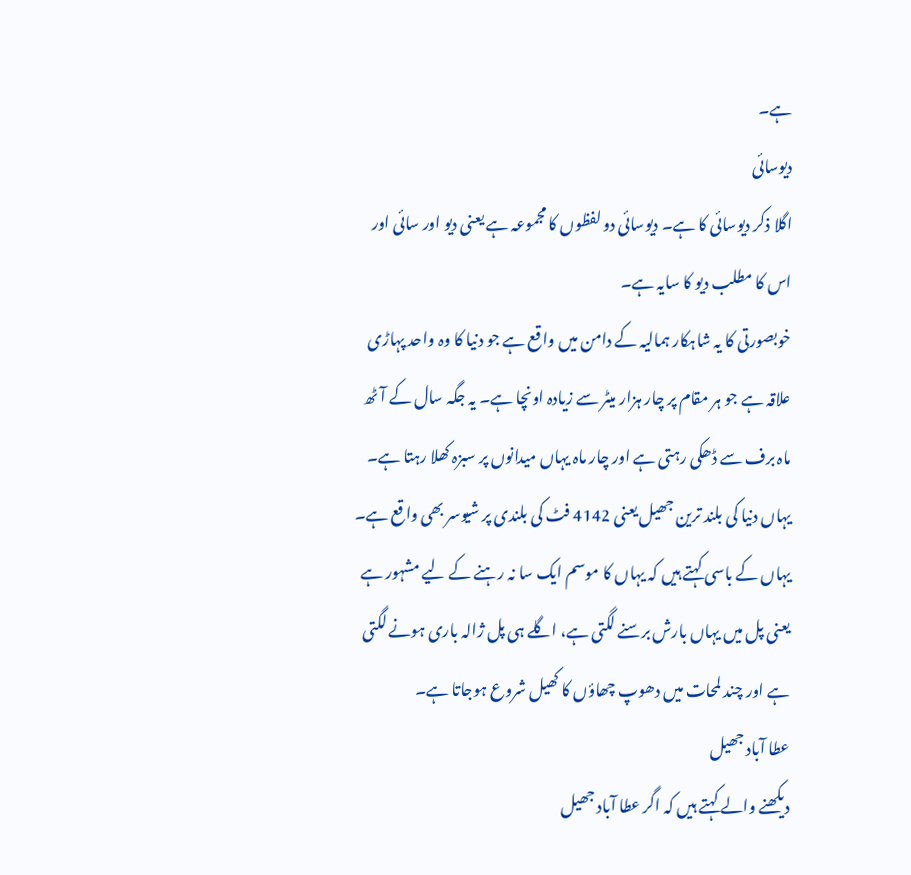ہے۔
دیوسائی
اگلا ذکر دیوسائی کا ہے۔ دیوسائی دو لفظوں کا مجموعہ ہے یعنی دیو اور سائی اور اس کا مطلب دیو کا سایہ ہے۔
خوبصورتی کا یہ شاہکار ہمالیہ کے دامن میں واقع ہے جو دنیا کا وہ واحد پہاڑی علاقہ ہے جو ہر مقام پر چار ہزار میٹر سے زیادہ اونچا ہے۔ یہ جگہ سال کے آٹھ ماہ برف سے ڈھکی رہتی ہے اور چار ماہ یہاں میدانوں پر سبزہ کھلا رہتا ہے۔ یہاں دنیا کی بلند ترین جھیل یعنی 4142 فٹ کی بلندی پر شیوسر بھی واقع ہے۔ یہاں کے باسی کہتے ہیں کہ یہاں کا موسم ایک سا نہ رہنے کے لیے مشہور ہے یعنی پل میں یہاں بارش برسنے لگتی ہے، اگلے ہی پل ژالہ باری ہونے لگتی ہے اور چند لمحات میں دھوپ چھاؤں کا کھیل شروع ہوجاتا ہے۔
عطا آباد جھیل
دیکھنے والے کہتے ہیں کہ اگر عطا آباد جھیل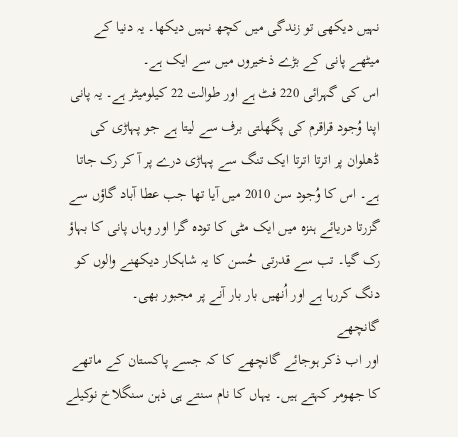نہیں دیکھی تو زندگی میں کچھ نہیں دیکھا۔ یہ دنیا کے میٹھے پانی کے بڑے ذخیروں میں سے ایک ہے۔
اس کی گہرائی 220 فٹ ہے اور طوالت 22 کیلومیٹر ہے۔ یہ پانی اپنا وُجود قراقرم کی پگھلتی برف سے لیتا ہے جو پہاڑی کی ڈھلوان پر اترتا اترتا ایک تنگ سے پہاڑی درے پر آ کر رک جاتا ہے۔ اس کا وُجود سن 2010 میں آیا تھا جب عطا آباد گاؤں سے گزرتا دریائے ہنزہ میں ایک مٹی کا تودہ گرا اور وہاں پانی کا بہاؤ رک گیا۔ تب سے قدرتی حُسن کا یہ شاہکار دیکھنے والوں کو دنگ کررہا ہے اور اُنھیں بار بار آنے پر مجبور بھی۔
گانچھے
اور اب ذکر ہوجائے گانچھے کا کہ جسے پاکستان کے ماتھے کا جھومر کہتے ہیں۔ یہاں کا نام سنتے ہی ذہن سنگلاخ نوکیلے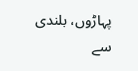پہاڑوں، بلندی سے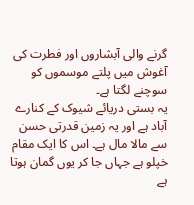گرنے والی آبشاروں اور فطرت کی آغوش میں پلتے موسموں کو سوچنے لگتا ہے۔
یہ بستی دریائے شیوک کے کنارے آباد ہے اور یہ زمین قدرتی حسن سے مالا مال ہے۔ اس کا ایک مقام خپلو ہے جہاں جا کر یوں گمان ہوتا ہے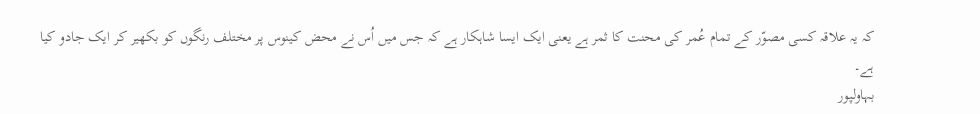کہ یہ علاقہ کسی مصوّر کے تمام عُمر کی محنت کا ثمر ہے یعنی ایک ایسا شاہکار ہے کہ جس میں اُس نے محض کینوس پر مختلف رنگوں کو بکھیر کر ایک جادو کیا ہے۔
بہاولپور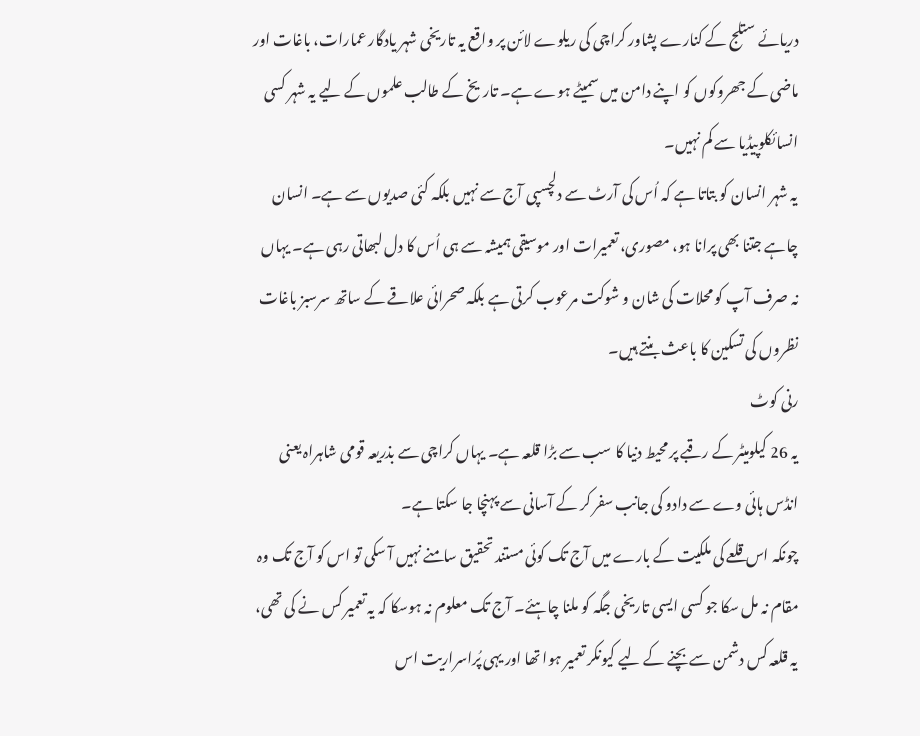دریائے ستلج کے کنارے پشاور کراچی کی ریلوے لائن پر واقع یہ تاریخی شہر یادگار عمارات، باغات اور ماضی کے جھروکوں کو اپنے دامن میں سمیٹے ہوے ہے۔ تاریخ کے طالب علموں کے لیے یہ شہر کسی انسائکلوپیڈیا سے کم نہیں۔
یہ شہر انسان کو بتاتا ہے کہ اُس کی آرٹ سے دلچسپی آج سے نہیں بلکہ کئی صدیوں سے ہے۔ انسان چاہے جتنا بھی پرانا ہو، مصوری، تعمیرات اور موسیقی ہمیشہ سے ہی اُس کا دل لبھاتی رہی ہے۔ یہاں نہ صرف آپ کو محلات کی شان و شوکت مرعوب کرتی ہے بلکہ صحرائی علاقے کے ساتھ سرسبز باغات نظروں کی تسکین کا باعث بنتے ہیں۔
رنی کوٹ
یہ 26 کیلومیٹر کے رقبے پر محیط دنیا کا سب سے بڑا قلعہ ہے۔ یہاں کراچی سے بذریعہ قومی شاہراہ یعنی انڈس ہائی وے سے دادو کی جانب سفر کر کے آسانی سے پہنچا جا سکتا ہے۔
چونکہ اس قلعے کی ملکیت کے بارے میں آج تک کوئی مستند تحقیق سامنے نہیں آ سکی تو اس کو آج تک وہ مقام نہ مل سکا جو کسی ایسی تاریخی جگہ کو ملنا چاہئے۔ آج تک معلوم نہ ہوسکا کہ یہ تعمیر کس نے کی تھی، یہ قلعہ کس دشمن سے بچنے کے لیے کیونکر تعمیر ہوا تھا اور یہی پُراسراریت اس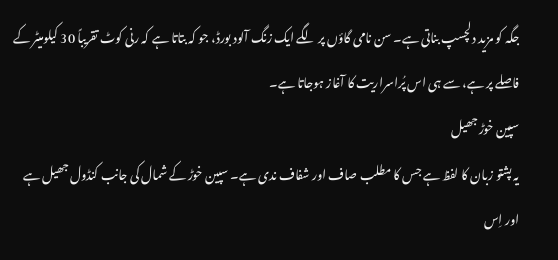جگہ کو مزید دلچسپ بناتی ہے۔ سن نامی گاؤں پر لگے ایک زنگ آلود بورڈ، جو کہ بتاتا ہے کہ رنی کوٹ تقریباً 30 کیلومیٹر کے فاصلے پر ہے، سے ہی اس پُراسراریت کا آغاز ہوجاتا ہے۔
سپین خوڑ جھیل
یہ پشتو زبان کا لفظ ہے جس کا مطلب صاف اور شفاف ندی ہے۔ سپین خوڑ کے شمال کی جانب کنڈول جھیل ہے اور اِس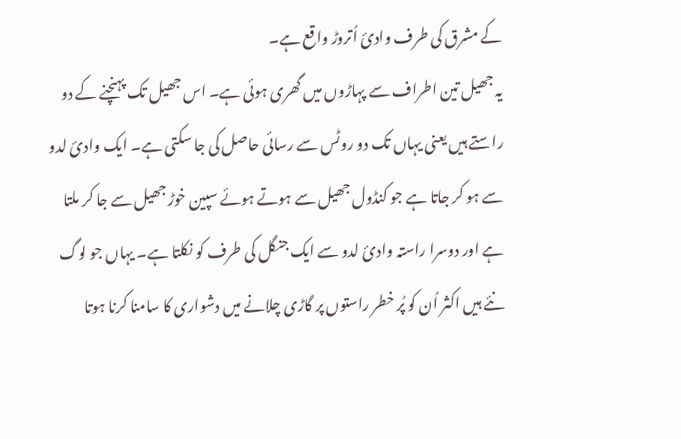کے مشرق کی طرف وادئ اُتروڑ واقع ہے۔
یہ جھیل تین اطراف سے پہاڑوں میں گھری ہوئی ہے۔ اس جھیل تک پہنچنے کے دو راستے ہیں یعنی یہاں تک دو روٹس سے رسائی حاصل کی جا سکتی ہے۔ ایک وادئ لدو سے ہو کر جاتا ہے جو کنڈول جھیل سے ہوتے ہوئے سپین خوڑ جھیل سے جا کر ملتا ہے اور دوسرا راستہ وادئ لدو سے ایک جنگل کی طرف کو نکلتا ہے۔ یہاں جو لوگ نئے ہیں اکثر اُن کو پُر خطر راستوں پر گاڑی چلانے میں دشواری کا سامنا کرنا ہوتا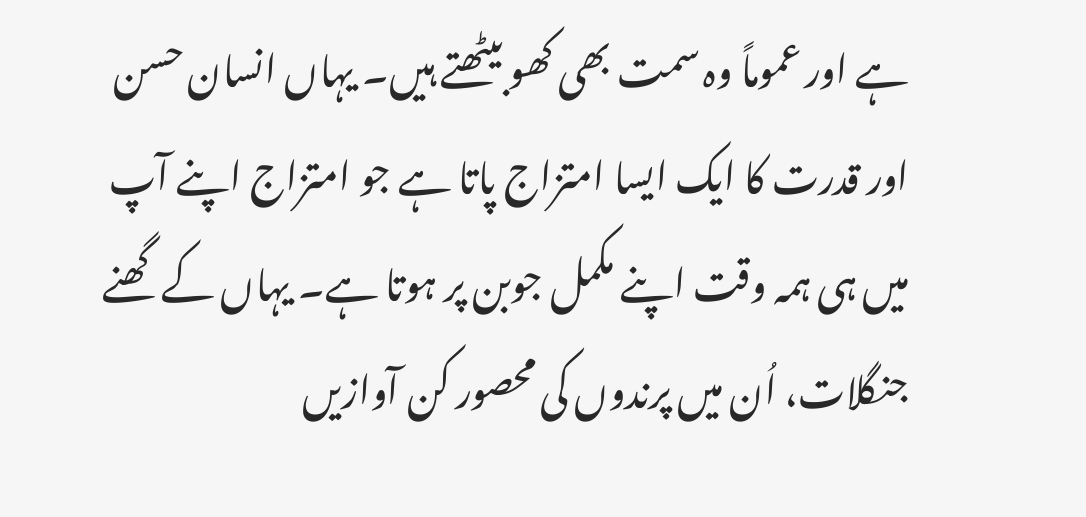ہے اور عموماً وہ سمت بھی کھو بیٹھتے ہیں۔ یہاں انسان حسن اور قدرت کا ایک ایسا امتزاج پاتا ہے جو امتزاج اپنے آپ میں ہی ہمہ وقت اپنے مکمل جوبن پر ہوتا ہے۔ یہاں کے گھنے جنگلات، اُن میں پرندوں کی محصور کن آوازیں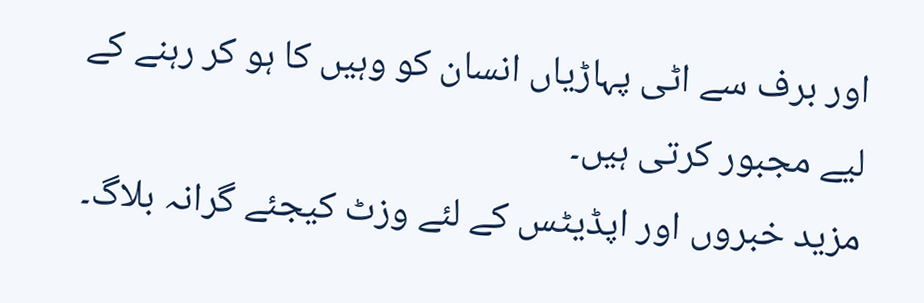اور برف سے اٹی پہاڑیاں انسان کو وہیں کا ہو کر رہنے کے لیے مجبور کرتی ہیں۔
مزید خبروں اور اپڈیٹس کے لئے وزٹ کیجئے گرانہ بلاگ۔